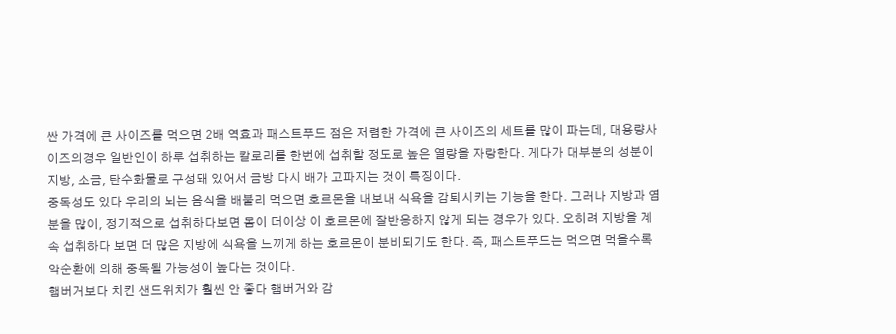싼 가격에 큰 사이즈를 먹으면 2배 역효과 패스트푸드 점은 저렴한 가격에 큰 사이즈의 세트를 많이 파는데, 대용량사이즈의경우 일반인이 하루 섭취하는 칼로리를 한번에 섭취할 정도로 높은 열량을 자랑한다. 게다가 대부분의 성분이 지방, 소금, 탄수화물로 구성돼 있어서 금방 다시 배가 고파지는 것이 특징이다.
중독성도 있다 우리의 뇌는 음식을 배불리 먹으면 호르몬을 내보내 식욕을 감퇴시키는 기능을 한다. 그러나 지방과 염분을 많이, 정기적으로 섭취하다보면 몸이 더이상 이 호르몬에 잘반응하지 않게 되는 경우가 있다. 오히려 지방을 계속 섭취하다 보면 더 많은 지방에 식욕을 느끼게 하는 호르몬이 분비되기도 한다. 즉, 패스트푸드는 먹으면 먹을수록 악순환에 의해 중독될 가능성이 높다는 것이다.
햄버거보다 치킨 샌드위치가 훨씬 안 좋다 햄버거와 감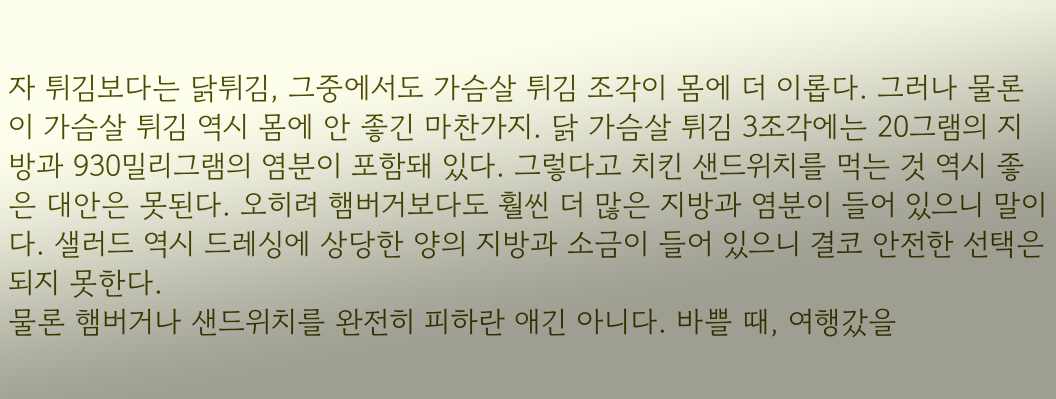자 튀김보다는 닭튀김, 그중에서도 가슴살 튀김 조각이 몸에 더 이롭다. 그러나 물론 이 가슴살 튀김 역시 몸에 안 좋긴 마찬가지. 닭 가슴살 튀김 3조각에는 20그램의 지방과 930밀리그램의 염분이 포함돼 있다. 그렇다고 치킨 샌드위치를 먹는 것 역시 좋은 대안은 못된다. 오히려 햄버거보다도 훨씬 더 많은 지방과 염분이 들어 있으니 말이다. 샐러드 역시 드레싱에 상당한 양의 지방과 소금이 들어 있으니 결코 안전한 선택은 되지 못한다.
물론 햄버거나 샌드위치를 완전히 피하란 애긴 아니다. 바쁠 때, 여행갔을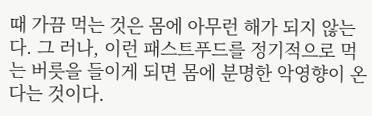때 가끔 먹는 것은 몸에 아무런 해가 되지 않는다. 그 러나, 이런 패스트푸드를 정기적으로 먹는 버릇을 들이게 되면 몸에 분명한 악영향이 온다는 것이다.